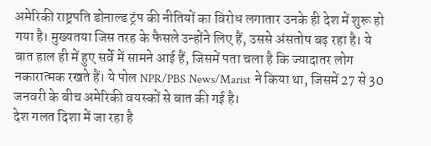अमेरिकी राष्ट्रपति डोनाल्ड ट्रंप की नीतियों का विरोध लगातार उनके ही देश में शुरू हो गया है। मुख्यतया जिस तरह के फैसले उन्होंने लिए हैं, उससे अंसतोष बढ़ रहा है। ये बात हाल ही में हुए सर्वे में सामने आई हैं, जिसमें पता चला है कि ज्यादातर लोग नकारात्मक रखते हैं। ये पोल NPR/PBS News/Marist ने किया था, जिसमें 27 से 30 जनवरी के बीच अमेरिकी वयस्कों से बात की गई है।
देश गलत दिशा में जा रहा है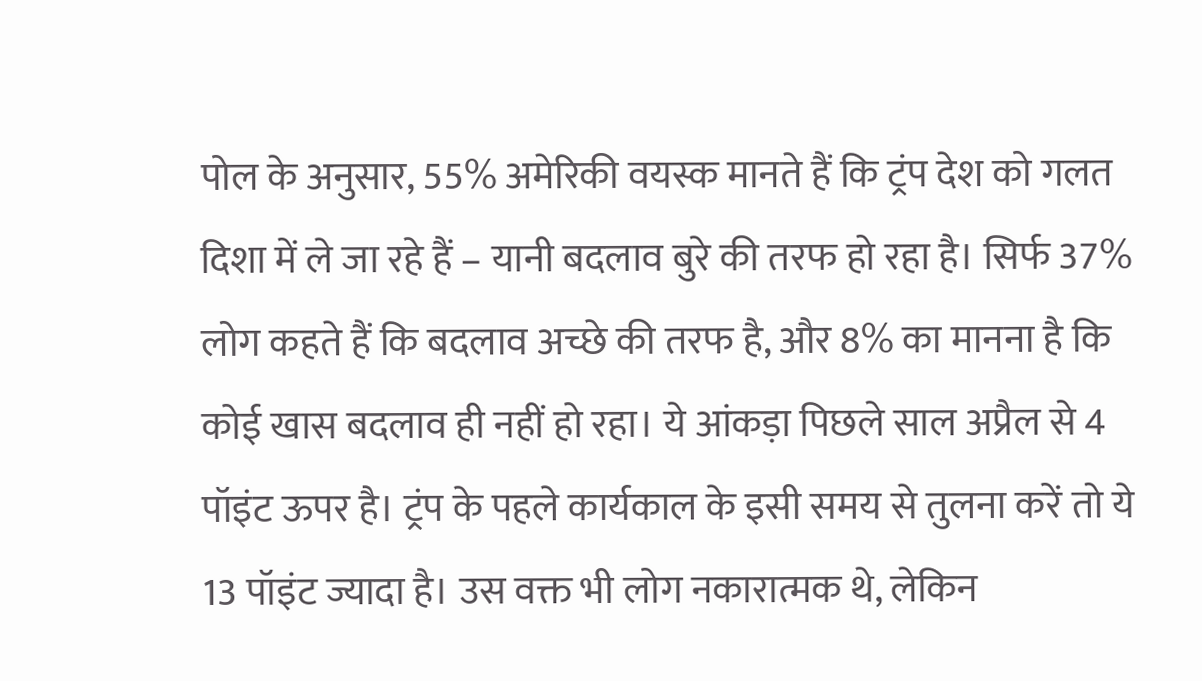पोल के अनुसार, 55% अमेरिकी वयस्क मानते हैं कि ट्रंप देश को गलत दिशा में ले जा रहे हैं – यानी बदलाव बुरे की तरफ हो रहा है। सिर्फ 37% लोग कहते हैं कि बदलाव अच्छे की तरफ है, और 8% का मानना है कि कोई खास बदलाव ही नहीं हो रहा। ये आंकड़ा पिछले साल अप्रैल से 4 पॉइंट ऊपर है। ट्रंप के पहले कार्यकाल के इसी समय से तुलना करें तो ये 13 पॉइंट ज्यादा है। उस वक्त भी लोग नकारात्मक थे, लेकिन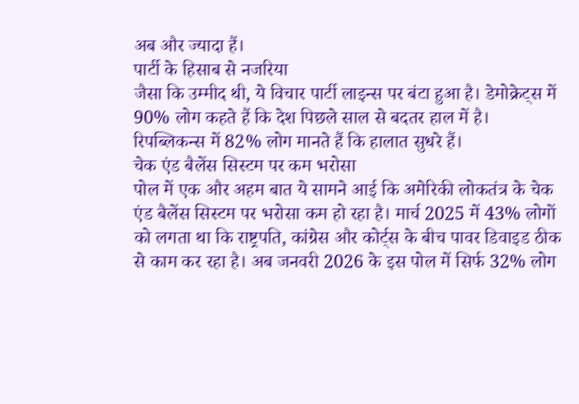अब और ज्यादा हैं।
पार्टी के हिसाब से नजरिया
जैसा कि उम्मीद थी, ये विचार पार्टी लाइन्स पर बंटा हुआ है। डेमोक्रेट्स में 90% लोग कहते हैं कि देश पिछले साल से बदतर हाल में है।
रिपब्लिकन्स में 82% लोग मानते हैं कि हालात सुधरे हैं।
चेक एंड बैलेंस सिस्टम पर कम भरोसा
पोल में एक और अहम बात ये सामने आई कि अमेरिकी लोकतंत्र के चेक एंड बैलेंस सिस्टम पर भरोसा कम हो रहा है। मार्च 2025 में 43% लोगों को लगता था कि राष्ट्रपति, कांग्रेस और कोर्ट्स के बीच पावर डिवाइड ठीक से काम कर रहा है। अब जनवरी 2026 के इस पोल में सिर्फ 32% लोग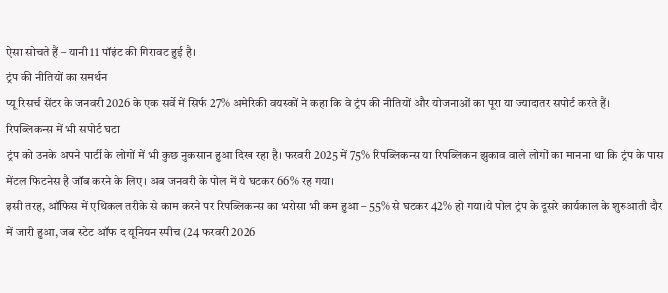ऐसा सोचते हैं – यानी 11 पॉइंट की गिरावट हुई है।
ट्रंप की नीतियों का समर्थन
प्यू रिसर्च सेंटर के जनवरी 2026 के एक सर्वे में सिर्फ 27% अमेरिकी वयस्कों ने कहा कि वे ट्रंप की नीतियों और योजनाओं का पूरा या ज्यादातर सपोर्ट करते हैं।
रिपब्लिकन्स में भी सपोर्ट घटा
ट्रंप को उनके अपने पार्टी के लोगों में भी कुछ नुकसान हुआ दिख रहा है। फरवरी 2025 में 75% रिपब्लिकन्स या रिपब्लिकन झुकाव वाले लोगों का मानना था कि ट्रंप के पास मेंटल फिटनेस है जॉब करने के लिए। अब जनवरी के पोल में ये घटकर 66% रह गया।
इसी तरह, ऑफिस में एथिकल तरीके से काम करने पर रिपब्लिकन्स का भरोसा भी कम हुआ – 55% से घटकर 42% हो गया।ये पोल ट्रंप के दूसरे कार्यकाल के शुरुआती दौर में जारी हुआ, जब स्टेट ऑफ द यूनियन स्पीच (24 फरवरी 2026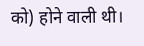को) होने वाली थी।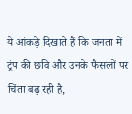ये आंकड़े दिखाते हैं कि जनता में ट्रंप की छवि और उनके फैसलों पर चिंता बढ़ रही है,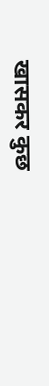खासकर कुछ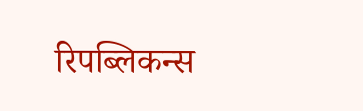रिपब्लिकन्स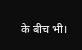के बीच भी।